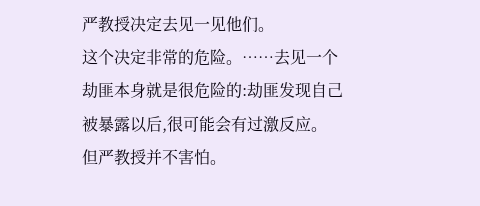严教授决定去见一见他们。
这个决定非常的危险。……去见一个劫匪本身就是很危险的:劫匪发现自己被暴露以后,很可能会有过激反应。
但严教授并不害怕。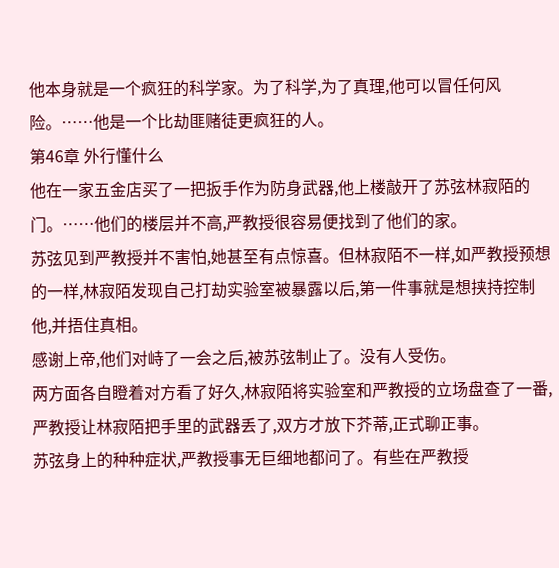他本身就是一个疯狂的科学家。为了科学,为了真理,他可以冒任何风险。……他是一个比劫匪赌徒更疯狂的人。
第46章 外行懂什么
他在一家五金店买了一把扳手作为防身武器,他上楼敲开了苏弦林寂陌的门。……他们的楼层并不高,严教授很容易便找到了他们的家。
苏弦见到严教授并不害怕,她甚至有点惊喜。但林寂陌不一样,如严教授预想的一样,林寂陌发现自己打劫实验室被暴露以后,第一件事就是想挟持控制他,并捂住真相。
感谢上帝,他们对峙了一会之后,被苏弦制止了。没有人受伤。
两方面各自瞪着对方看了好久,林寂陌将实验室和严教授的立场盘查了一番,严教授让林寂陌把手里的武器丢了,双方才放下芥蒂,正式聊正事。
苏弦身上的种种症状,严教授事无巨细地都问了。有些在严教授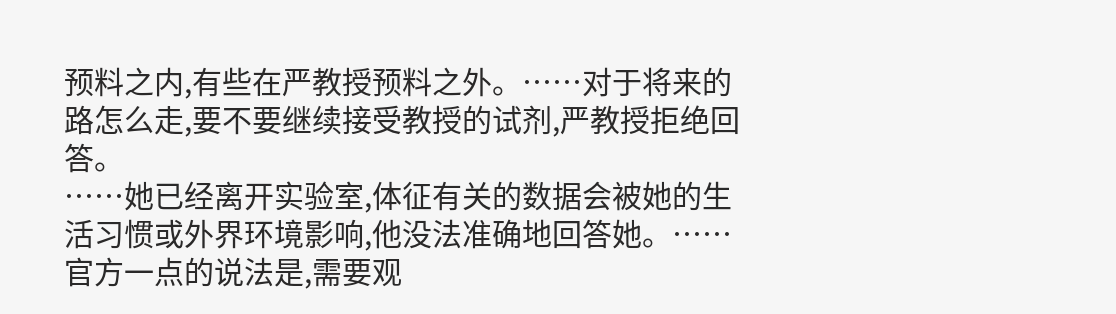预料之内,有些在严教授预料之外。……对于将来的路怎么走,要不要继续接受教授的试剂,严教授拒绝回答。
……她已经离开实验室,体征有关的数据会被她的生活习惯或外界环境影响,他没法准确地回答她。……官方一点的说法是,需要观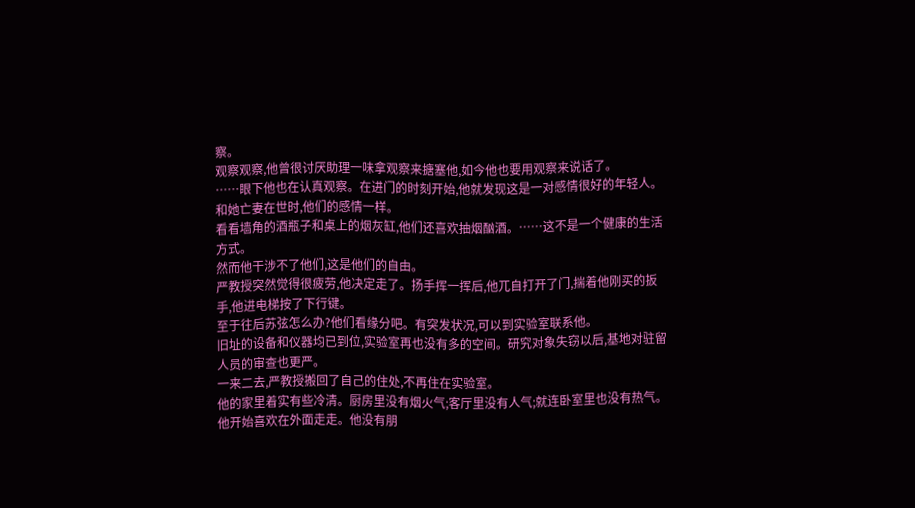察。
观察观察,他曾很讨厌助理一味拿观察来搪塞他,如今他也要用观察来说话了。
……眼下他也在认真观察。在进门的时刻开始,他就发现这是一对感情很好的年轻人。和她亡妻在世时,他们的感情一样。
看看墙角的酒瓶子和桌上的烟灰缸,他们还喜欢抽烟酗酒。……这不是一个健康的生活方式。
然而他干涉不了他们,这是他们的自由。
严教授突然觉得很疲劳,他决定走了。扬手挥一挥后,他兀自打开了门,揣着他刚买的扳手,他进电梯按了下行键。
至于往后苏弦怎么办?他们看缘分吧。有突发状况,可以到实验室联系他。
旧址的设备和仪器均已到位,实验室再也没有多的空间。研究对象失窃以后,基地对驻留人员的审查也更严。
一来二去,严教授搬回了自己的住处,不再住在实验室。
他的家里着实有些冷清。厨房里没有烟火气;客厅里没有人气;就连卧室里也没有热气。
他开始喜欢在外面走走。他没有朋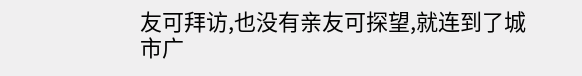友可拜访,也没有亲友可探望,就连到了城市广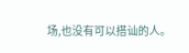场,也没有可以搭讪的人。